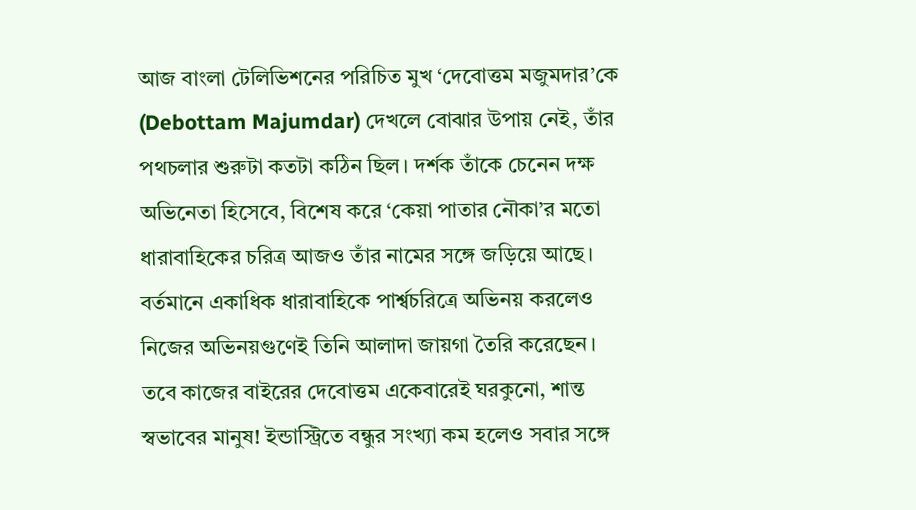আজ বাংলা টেলিভিশনের পরিচিত মুখ ‘দেবোত্তম মজুমদার’কে (Debottam Majumdar) দেখলে বোঝার উপায় নেই, তাঁর পথচলার শুরুটা কতটা কঠিন ছিল। দর্শক তাঁকে চেনেন দক্ষ অভিনেতা হিসেবে, বিশেষ করে ‘কেয়া পাতার নৌকা’র মতো ধারাবাহিকের চরিত্র আজও তাঁর নামের সঙ্গে জড়িয়ে আছে। বর্তমানে একাধিক ধারাবাহিকে পার্শ্বচরিত্রে অভিনয় করলেও নিজের অভিনয়গুণেই তিনি আলাদা জায়গা তৈরি করেছেন।
তবে কাজের বাইরের দেবোত্তম একেবারেই ঘরকুনো, শান্ত স্বভাবের মানুষ! ইন্ডাস্ট্রিতে বন্ধুর সংখ্যা কম হলেও সবার সঙ্গে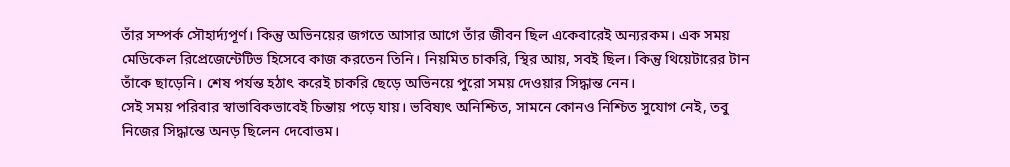তাঁর সম্পর্ক সৌহার্দ্যপূর্ণ। কিন্তু অভিনয়ের জগতে আসার আগে তাঁর জীবন ছিল একেবারেই অন্যরকম। এক সময় মেডিকেল রিপ্রেজেন্টেটিভ হিসেবে কাজ করতেন তিনি। নিয়মিত চাকরি, স্থির আয়, সবই ছিল। কিন্তু থিয়েটারের টান তাঁকে ছাড়েনি। শেষ পর্যন্ত হঠাৎ করেই চাকরি ছেড়ে অভিনয়ে পুরো সময় দেওয়ার সিদ্ধান্ত নেন।
সেই সময় পরিবার স্বাভাবিকভাবেই চিন্তায় পড়ে যায়। ভবিষ্যৎ অনিশ্চিত, সামনে কোনও নিশ্চিত সুযোগ নেই, তবু নিজের সিদ্ধান্তে অনড় ছিলেন দেবোত্তম।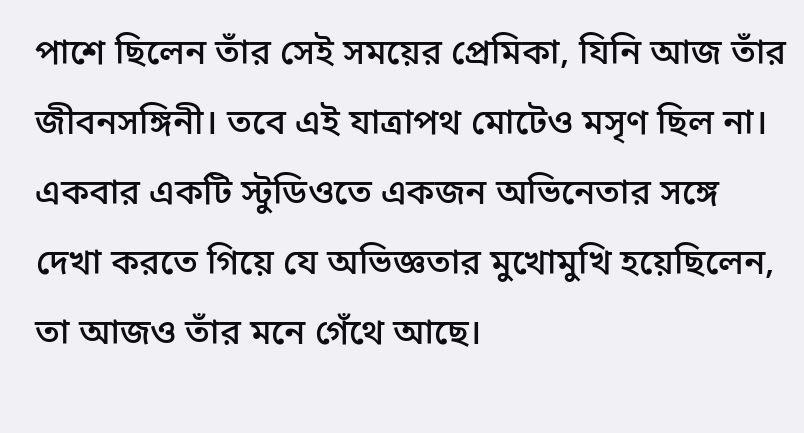পাশে ছিলেন তাঁর সেই সময়ের প্রেমিকা, যিনি আজ তাঁর জীবনসঙ্গিনী। তবে এই যাত্রাপথ মোটেও মসৃণ ছিল না। একবার একটি স্টুডিওতে একজন অভিনেতার সঙ্গে দেখা করতে গিয়ে যে অভিজ্ঞতার মুখোমুখি হয়েছিলেন, তা আজও তাঁর মনে গেঁথে আছে।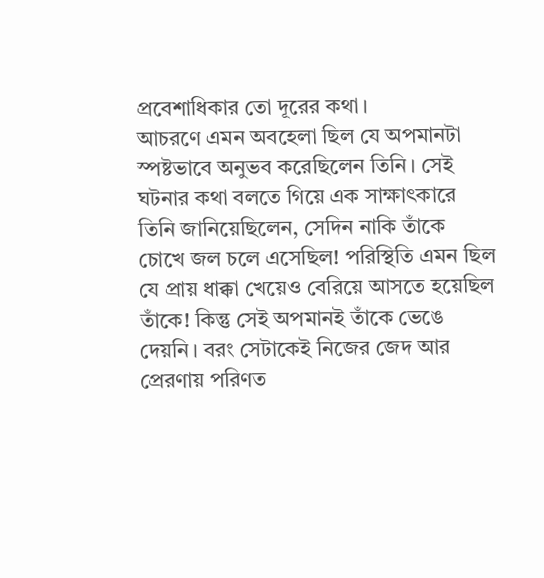প্রবেশাধিকার তো দূরের কথা।
আচরণে এমন অবহেলা ছিল যে অপমানটা স্পষ্টভাবে অনুভব করেছিলেন তিনি। সেই ঘটনার কথা বলতে গিয়ে এক সাক্ষাৎকারে তিনি জানিয়েছিলেন, সেদিন নাকি তাঁকে চোখে জল চলে এসেছিল! পরিস্থিতি এমন ছিল যে প্রায় ধাক্কা খেয়েও বেরিয়ে আসতে হয়েছিল তাঁকে! কিন্তু সেই অপমানই তাঁকে ভেঙে দেয়নি। বরং সেটাকেই নিজের জেদ আর প্রেরণায় পরিণত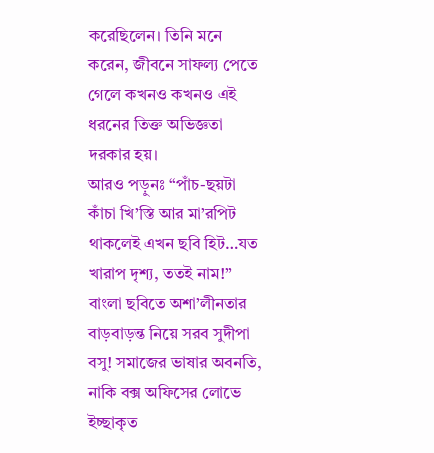করেছিলেন। তিনি মনে করেন, জীবনে সাফল্য পেতে গেলে কখনও কখনও এই ধরনের তিক্ত অভিজ্ঞতা দরকার হয়।
আরও পড়ুনঃ “পাঁচ-ছয়টা কাঁচা খি’স্তি আর মা’রপিট থাকলেই এখন ছবি হিট…যত খারাপ দৃশ্য, ততই নাম!” বাংলা ছবিতে অশা’লীনতার বাড়বাড়ন্ত নিয়ে সরব সুদীপা বসু! সমাজের ভাষার অবনতি, নাকি বক্স অফিসের লোভে ইচ্ছাকৃত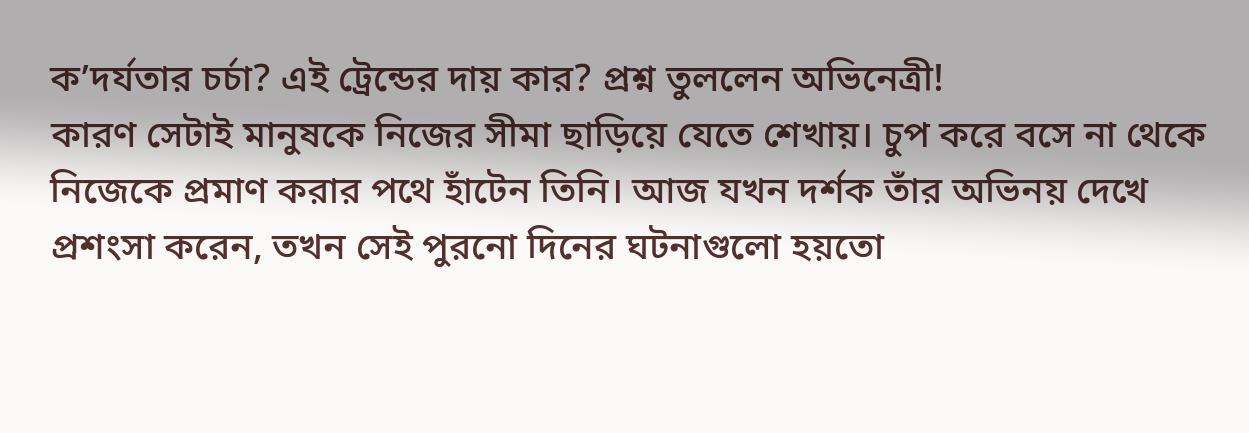ক’দর্যতার চর্চা? এই ট্রেন্ডের দায় কার? প্রশ্ন তুললেন অভিনেত্রী!
কারণ সেটাই মানুষকে নিজের সীমা ছাড়িয়ে যেতে শেখায়। চুপ করে বসে না থেকে নিজেকে প্রমাণ করার পথে হাঁটেন তিনি। আজ যখন দর্শক তাঁর অভিনয় দেখে প্রশংসা করেন, তখন সেই পুরনো দিনের ঘটনাগুলো হয়তো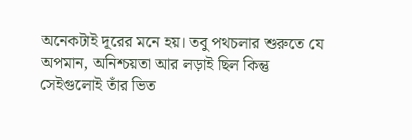অনেকটাই দূরের মনে হয়। তবু পথচলার শুরুতে যে অপমান, অনিশ্চয়তা আর লড়াই ছিল কিন্তু সেইগুলোই তাঁর ভিত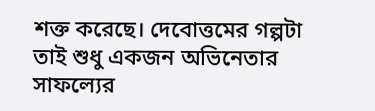শক্ত করেছে। দেবোত্তমের গল্পটা তাই শুধু একজন অভিনেতার সাফল্যের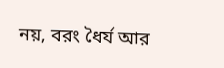নয়, বরং ধৈর্য আর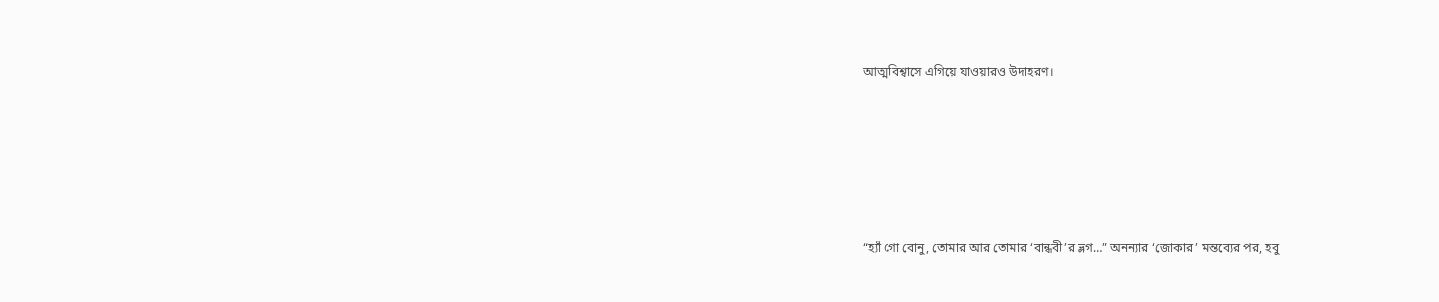আত্মবিশ্বাসে এগিয়ে যাওয়ারও উদাহরণ।






“হ্যাঁ গো বোনু, তোমার আর তোমার ‘বান্ধবী’র ভ্লগ…” অনন্যার ‘জোকার’ মন্তব্যের পর, হবু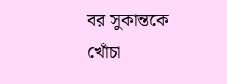বর সুকান্তকে খোঁচা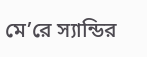মে’রে স্যান্ডির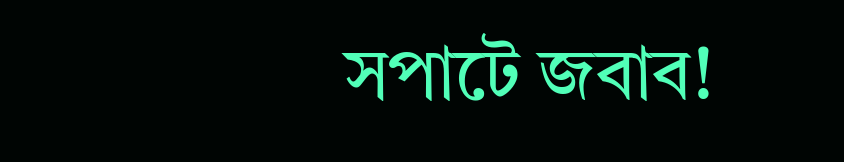সপাটে জবাব!